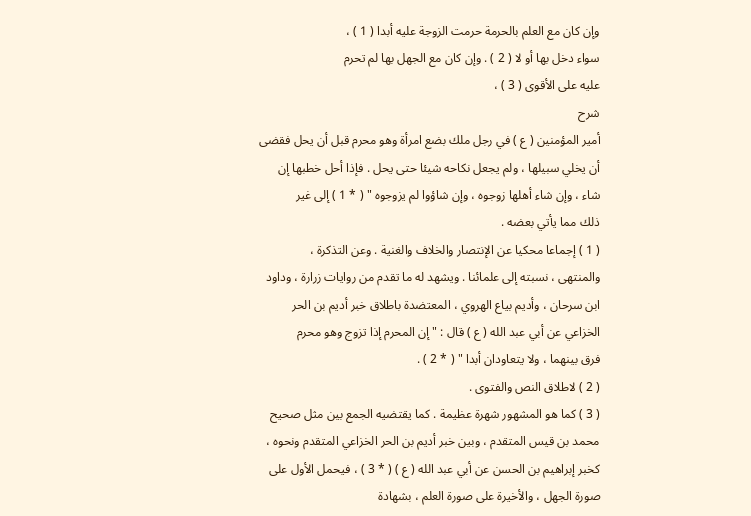وإن كان مع العلم بالحرمة حرمت الزوجة عليه أبدا ( 1 ) ،
سواء دخل بها أو لا ( 2 ) . وإن كان مع الجهل بها لم تحرم
عليه على الأقوى ( 3 ) ،
شرح
أمير المؤمنين ( ع ) في رجل ملك بضع امرأة وهو محرم قبل أن يحل فقضى
أن يخلي سبيلها ، ولم يجعل نكاحه شيئا حتى يحل . فإذا أحل خطبها إن
شاء ، وإن شاء أهلها زوجوه ، وإن شاؤوا لم يزوجوه " ( * 1 ) إلى غير
ذلك مما يأتي بعضه .
( 1 ) إجماعا محكيا عن الإنتصار والخلاف والغنية . وعن التذكرة ،
والمنتهى ، نسبته إلى علمائنا . ويشهد له ما تقدم من روايات زرارة ، وداود
ابن سرحان ، وأديم بياع الهروي ، المعتضدة باطلاق خبر أديم بن الحر
الخزاعي عن أبي عبد الله ( ع ) قال : " إن المحرم إذا تزوج وهو محرم
فرق بينهما ، ولا يتعاودان أبدا " ( * 2 ) .
( 2 ) لاطلاق النص والفتوى .
( 3 ) كما هو المشهور شهرة عظيمة . كما يقتضيه الجمع بين مثل صحيح
محمد بن قيس المتقدم ، وبين خبر أديم بن الحر الخزاعي المتقدم ونحوه ،
كخبر إبراهيم بن الحسن عن أبي عبد الله ( ع ) ( * 3 ) ، فيحمل الأول على
صورة الجهل ، والأخيرة على صورة العلم ، بشهادة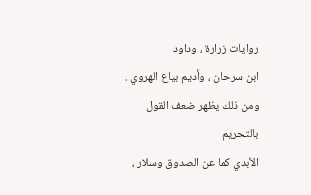روايات زرارة ، وداود
ابن سرحان ، وأديم بياع الهروي . ومن ذلك يظهر ضعف القول بالتحريم
الأبدي كما عن الصدوق وسلار ،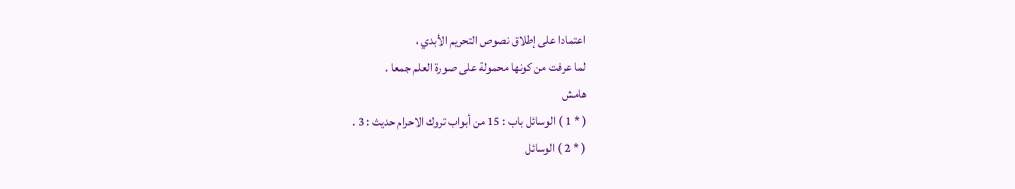اعتمادا على إطلاق نصوص التحريم الأبدي ،
لما عرفت من كونها محمولة على صورة العلم جمعا .
هامش
( * 1 ) الوسائل باب : 15 من أبواب تروك الاحرام حديث : 3 .
( * 2 ) الوسائل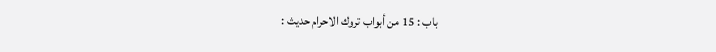باب : 15 من أبواب تروك الاحرام حديث :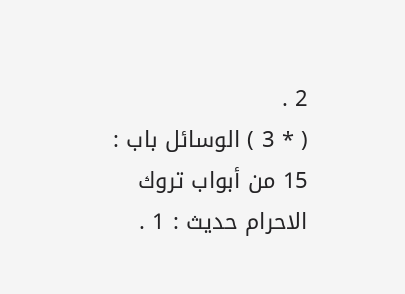2 .
( * 3 ) الوسائل باب : 15 من أبواب تروك الاحرام حديث : 1 .